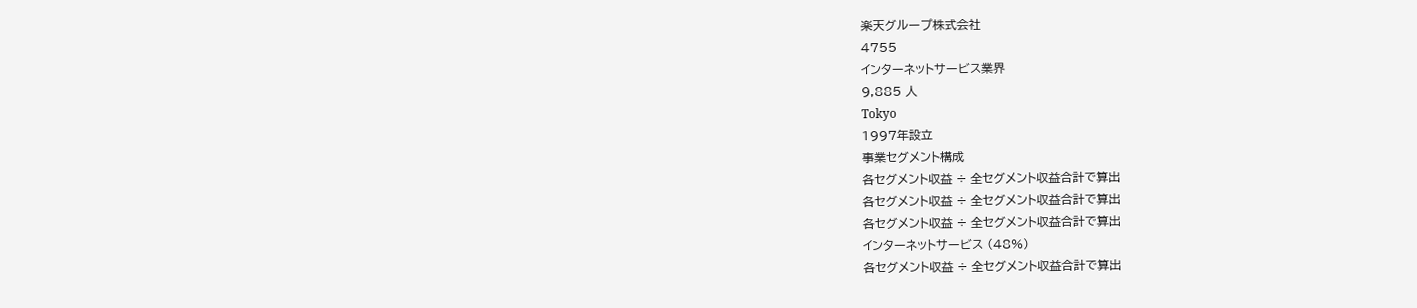楽天グループ株式会社
4755
インターネットサービス業界
9,885 人
Tokyo
1997年設立
事業セグメント構成
各セグメント収益 ÷ 全セグメント収益合計で算出
各セグメント収益 ÷ 全セグメント収益合計で算出
各セグメント収益 ÷ 全セグメント収益合計で算出
インターネットサービス (48%)
各セグメント収益 ÷ 全セグメント収益合計で算出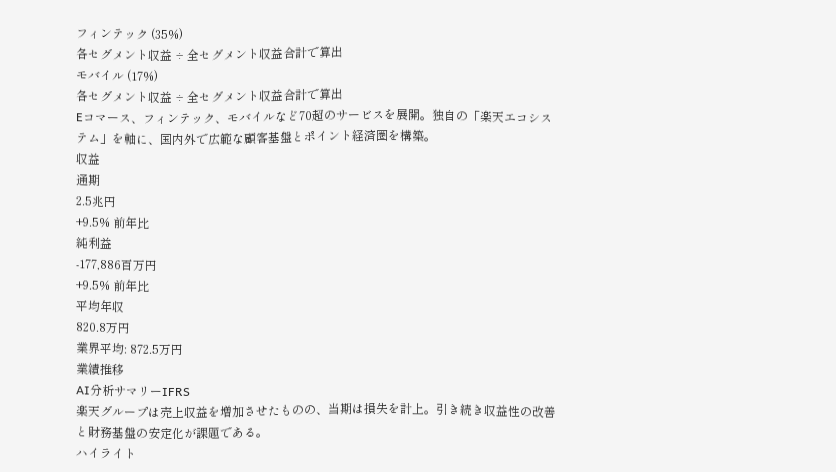フィンテック (35%)
各セグメント収益 ÷ 全セグメント収益合計で算出
モバイル (17%)
各セグメント収益 ÷ 全セグメント収益合計で算出
Eコマース、フィンテック、モバイルなど70超のサービスを展開。独自の「楽天エコシステム」を軸に、国内外で広範な顧客基盤とポイント経済圏を構築。
収益
通期
2.5兆円
+9.5% 前年比
純利益
-177,886百万円
+9.5% 前年比
平均年収
820.8万円
業界平均: 872.5万円
業績推移
AI分析サマリーIFRS
楽天グループは売上収益を増加させたものの、当期は損失を計上。引き続き収益性の改善と財務基盤の安定化が課題である。
ハイライト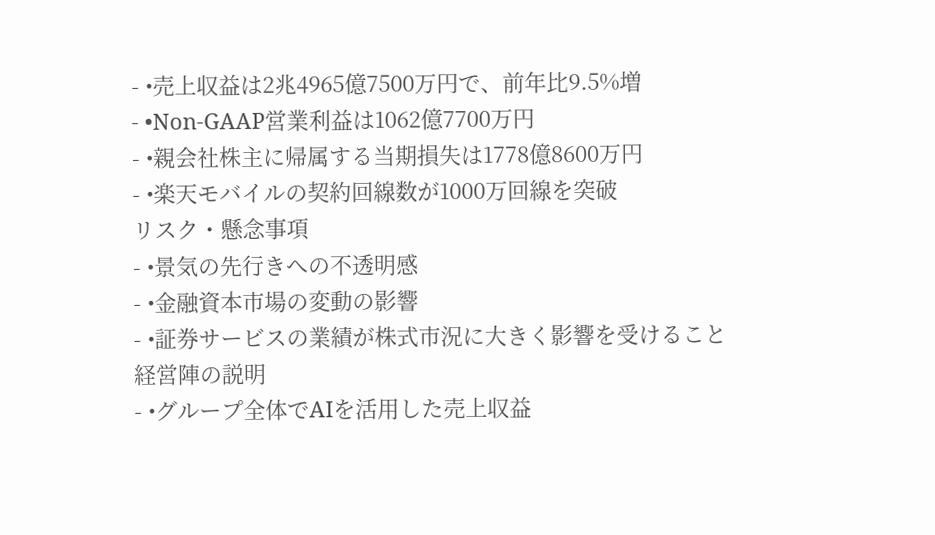- •売上収益は2兆4965億7500万円で、前年比9.5%増
- •Non-GAAP営業利益は1062億7700万円
- •親会社株主に帰属する当期損失は1778億8600万円
- •楽天モバイルの契約回線数が1000万回線を突破
リスク・懸念事項
- •景気の先行きへの不透明感
- •金融資本市場の変動の影響
- •証券サービスの業績が株式市況に大きく影響を受けること
経営陣の説明
- •グループ全体でAIを活用した売上収益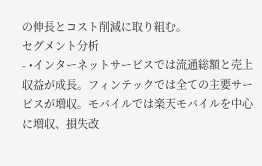の伸長とコスト削減に取り組む。
セグメント分析
- •インターネットサービスでは流通総額と売上収益が成長。フィンテックでは全ての主要サービスが増収。モバイルでは楽天モバイルを中心に増収、損失改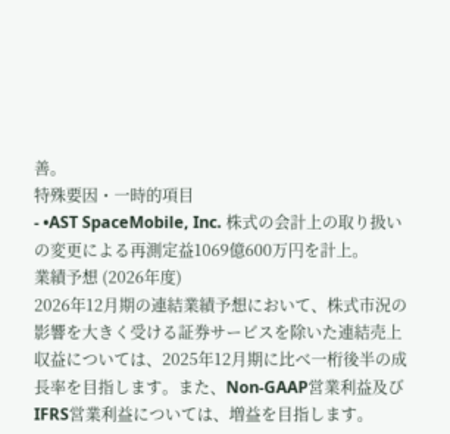善。
特殊要因・一時的項目
- •AST SpaceMobile, Inc. 株式の会計上の取り扱いの変更による再測定益1069億600万円を計上。
業績予想 (2026年度)
2026年12月期の連結業績予想において、株式市況の影響を大きく受ける証券サービスを除いた連結売上収益については、2025年12月期に比べ一桁後半の成長率を目指します。また、Non-GAAP営業利益及びIFRS営業利益については、増益を目指します。